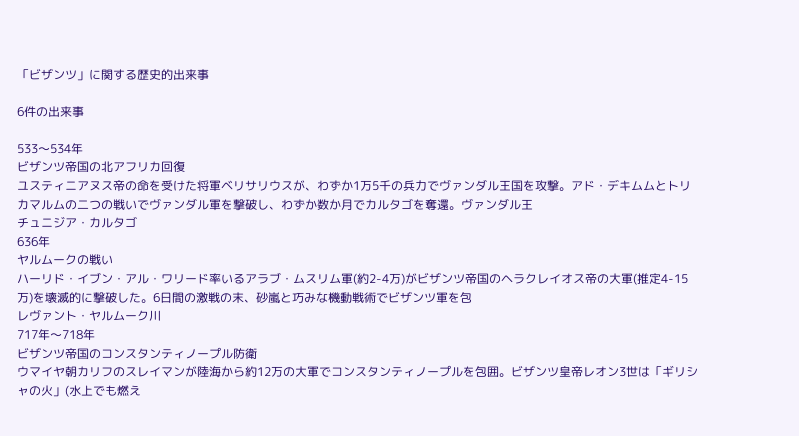「ビザンツ」に関する歴史的出来事

6件の出来事

533〜534年
ビザンツ帝国の北アフリカ回復
ユスティニアヌス帝の命を受けた将軍ベリサリウスが、わずか1万5千の兵力でヴァンダル王国を攻撃。アド・デキムムとトリカマルムの二つの戦いでヴァンダル軍を撃破し、わずか数か月でカルタゴを奪還。ヴァンダル王
チュニジア・カルタゴ
636年
ヤルムークの戦い
ハーリド・イブン・アル・ワリード率いるアラブ・ムスリム軍(約2-4万)がビザンツ帝国のヘラクレイオス帝の大軍(推定4-15万)を壊滅的に撃破した。6日間の激戦の末、砂嵐と巧みな機動戦術でビザンツ軍を包
レヴァント・ヤルムーク川
717年〜718年
ビザンツ帝国のコンスタンティノープル防衛
ウマイヤ朝カリフのスレイマンが陸海から約12万の大軍でコンスタンティノープルを包囲。ビザンツ皇帝レオン3世は「ギリシャの火」(水上でも燃え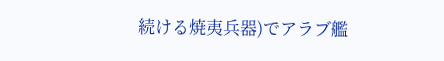続ける焼夷兵器)でアラブ艦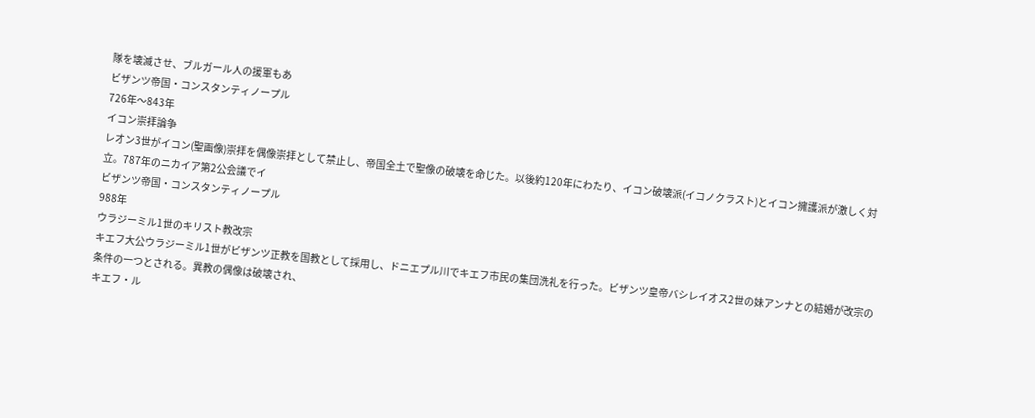隊を壊滅させ、ブルガール人の援軍もあ
ビザンツ帝国・コンスタンティノープル
726年〜843年
イコン崇拝論争
レオン3世がイコン(聖画像)崇拝を偶像崇拝として禁止し、帝国全土で聖像の破壊を命じた。以後約120年にわたり、イコン破壊派(イコノクラスト)とイコン擁護派が激しく対立。787年のニカイア第2公会議でイ
ビザンツ帝国・コンスタンティノープル
988年
ウラジーミル1世のキリスト教改宗
キエフ大公ウラジーミル1世がビザンツ正教を国教として採用し、ドニエプル川でキエフ市民の集団洗礼を行った。ビザンツ皇帝バシレイオス2世の妹アンナとの結婚が改宗の条件の一つとされる。異教の偶像は破壊され、
キエフ・ル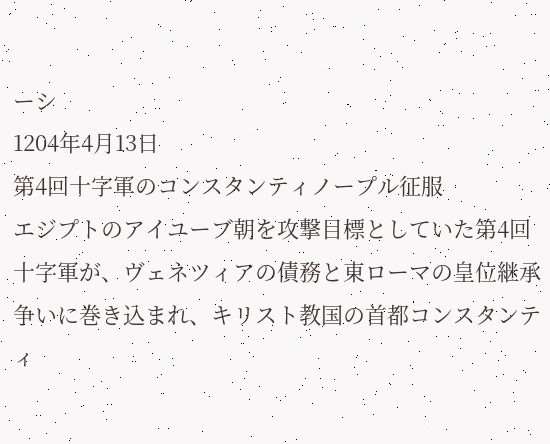ーシ
1204年4月13日
第4回十字軍のコンスタンティノープル征服
エジプトのアイユーブ朝を攻撃目標としていた第4回十字軍が、ヴェネツィアの債務と東ローマの皇位継承争いに巻き込まれ、キリスト教国の首都コンスタンティ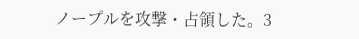ノープルを攻撃・占領した。3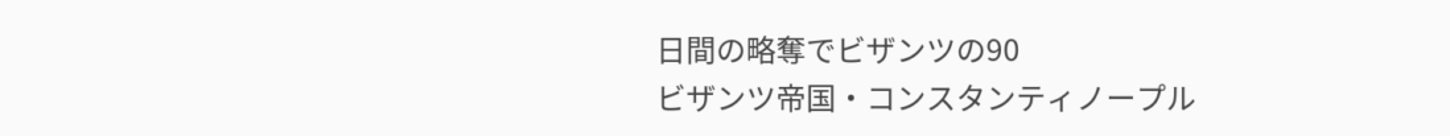日間の略奪でビザンツの90
ビザンツ帝国・コンスタンティノープル